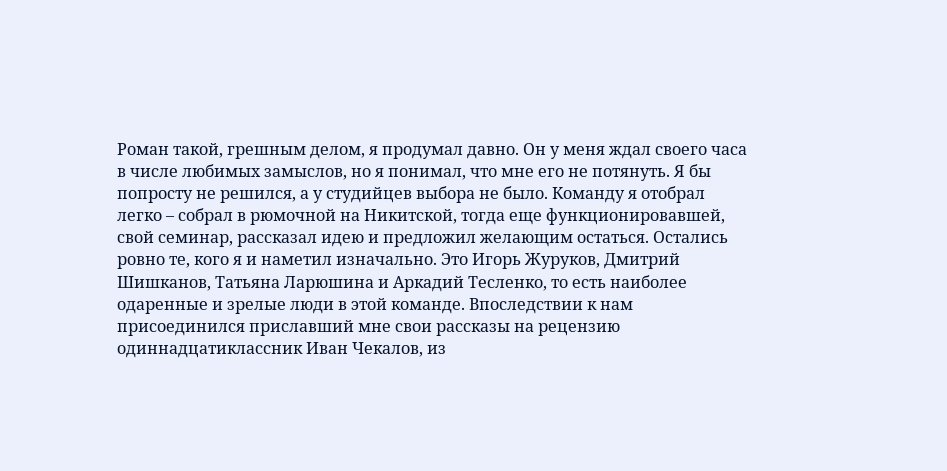Роман такой, грешным делом, я продумал давно. Он у меня ждал своего часа в числе любимых замыслов, но я понимал, что мне его не потянуть. Я бы попросту не решился, а у студийцев выбора не было. Команду я отобрал легко – собрал в рюмочной на Никитской, тогда еще функционировавшей, свой семинар, рассказал идею и предложил желающим остаться. Остались ровно те, кого я и наметил изначально. Это Игорь Журуков, Дмитрий Шишканов, Татьяна Ларюшина и Аркадий Тесленко, то есть наиболее одаренные и зрелые люди в этой команде. Впоследствии к нам присоединился приславший мне свои рассказы на рецензию одиннадцатиклассник Иван Чекалов, из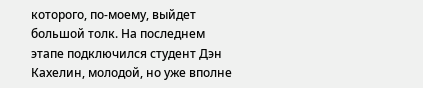которого, по-моему, выйдет большой толк. На последнем этапе подключился студент Дэн Кахелин, молодой, но уже вполне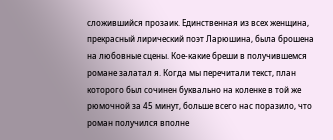сложившийся прозаик. Единственная из всех женщина, прекрасный лирический поэт Ларюшина, была брошена на любовные сцены. Кое-какие бреши в получившемся романе залатал я. Когда мы перечитали текст, план которого был сочинен буквально на коленке в той же рюмочной за 45 минут, больше всего нас поразило, что роман получился вполне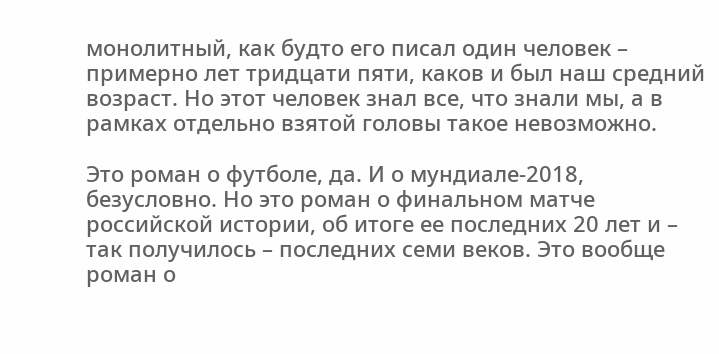монолитный, как будто его писал один человек – примерно лет тридцати пяти, каков и был наш средний возраст. Но этот человек знал все, что знали мы, а в рамках отдельно взятой головы такое невозможно.

Это роман о футболе, да. И о мундиале-2018, безусловно. Но это роман о финальном матче российской истории, об итоге ее последних 20 лет и – так получилось – последних семи веков. Это вообще роман о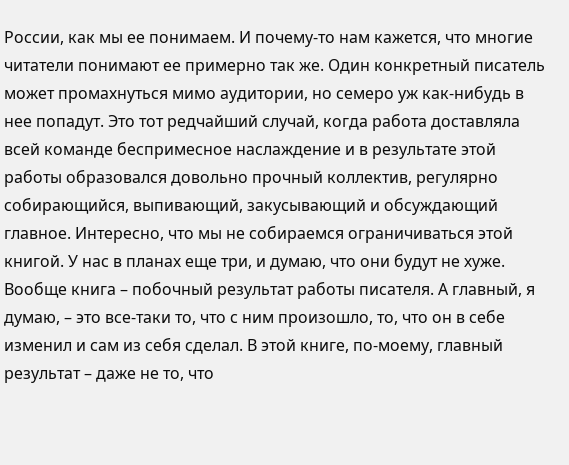России, как мы ее понимаем. И почему-то нам кажется, что многие читатели понимают ее примерно так же. Один конкретный писатель может промахнуться мимо аудитории, но семеро уж как-нибудь в нее попадут. Это тот редчайший случай, когда работа доставляла всей команде беспримесное наслаждение и в результате этой работы образовался довольно прочный коллектив, регулярно собирающийся, выпивающий, закусывающий и обсуждающий главное. Интересно, что мы не собираемся ограничиваться этой книгой. У нас в планах еще три, и думаю, что они будут не хуже. Вообще книга – побочный результат работы писателя. А главный, я думаю, – это все-таки то, что с ним произошло, то, что он в себе изменил и сам из себя сделал. В этой книге, по-моему, главный результат – даже не то, что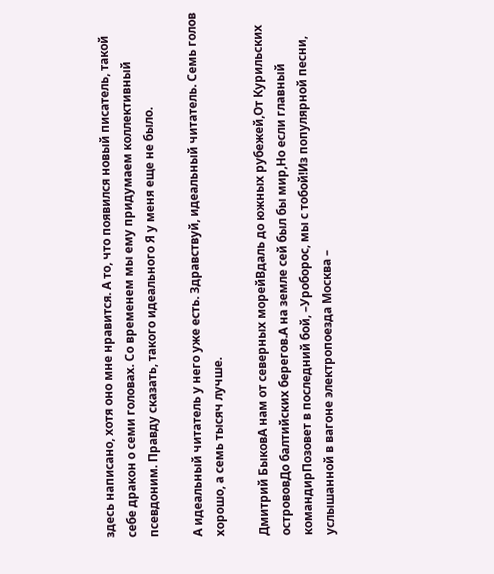здесь написано, хотя оно мне нравится. А то, что появился новый писатель, такой себе дракон о семи головах. Со временем мы ему придумаем коллективный псевдоним. Правду сказать, такого идеального Я у меня еще не было.

А идеальный читатель у него уже есть. Здравствуй, идеальный читатель. Семь голов хорошо, а семь тысяч лучше.

Дмитрий БыковА нам от северных морейВдаль до южных рубежей,От Курильских острововДо балтийских берегов.А на земле сей был бы мир,Но если главный командирПозовет в последний бой, –Уроборос, мы с тобой!Из популярной песни, услышанной в вагоне электропоезда Москва –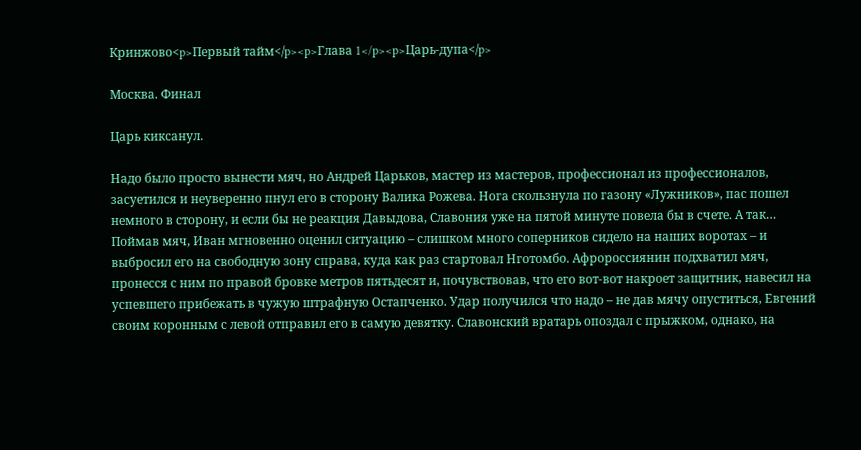Кринжово<p>Первый тайм</p><p>Глава 1</p><p>Царь-дупа</p>

Москва. Финал

Царь киксанул.

Надо было просто вынести мяч, но Андрей Царьков, мастер из мастеров, профессионал из профессионалов, засуетился и неуверенно пнул его в сторону Валика Рожева. Нога скользнула по газону «Лужников», пас пошел немного в сторону, и если бы не реакция Давыдова, Славония уже на пятой минуте повела бы в счете. А так… Поймав мяч, Иван мгновенно оценил ситуацию – слишком много соперников сидело на наших воротах – и выбросил его на свободную зону справа, куда как раз стартовал Нготомбо. Афророссиянин подхватил мяч, пронесся с ним по правой бровке метров пятьдесят и, почувствовав, что его вот-вот накроет защитник, навесил на успевшего прибежать в чужую штрафную Остапченко. Удар получился что надо – не дав мячу опуститься, Евгений своим коронным с левой отправил его в самую девятку. Славонский вратарь опоздал с прыжком, однако, на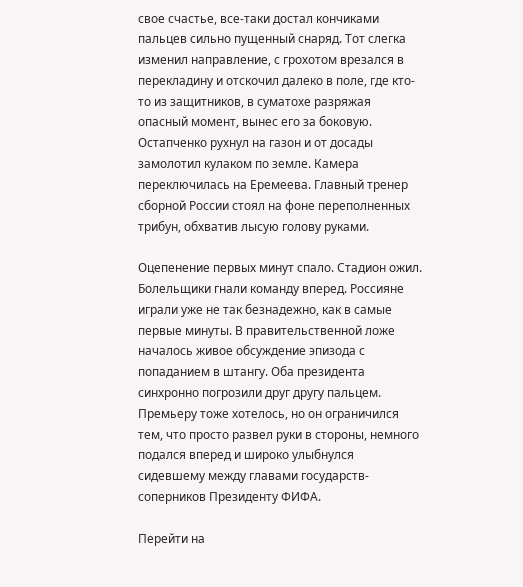свое счастье, все-таки достал кончиками пальцев сильно пущенный снаряд. Тот слегка изменил направление, с грохотом врезался в перекладину и отскочил далеко в поле, где кто-то из защитников, в суматохе разряжая опасный момент, вынес его за боковую. Остапченко рухнул на газон и от досады замолотил кулаком по земле. Камера переключилась на Еремеева. Главный тренер сборной России стоял на фоне переполненных трибун, обхватив лысую голову руками.

Оцепенение первых минут спало. Стадион ожил. Болельщики гнали команду вперед. Россияне играли уже не так безнадежно, как в самые первые минуты. В правительственной ложе началось живое обсуждение эпизода с попаданием в штангу. Оба президента синхронно погрозили друг другу пальцем. Премьеру тоже хотелось, но он ограничился тем, что просто развел руки в стороны, немного подался вперед и широко улыбнулся сидевшему между главами государств-соперников Президенту ФИФА.

Перейти на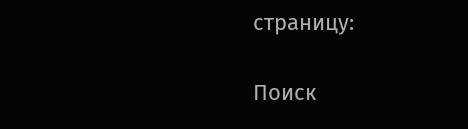страницу:

Поиск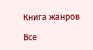Книга жанров

Все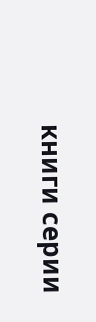книги серии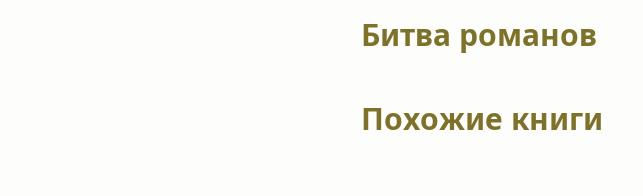Битва романов

Похожие книги